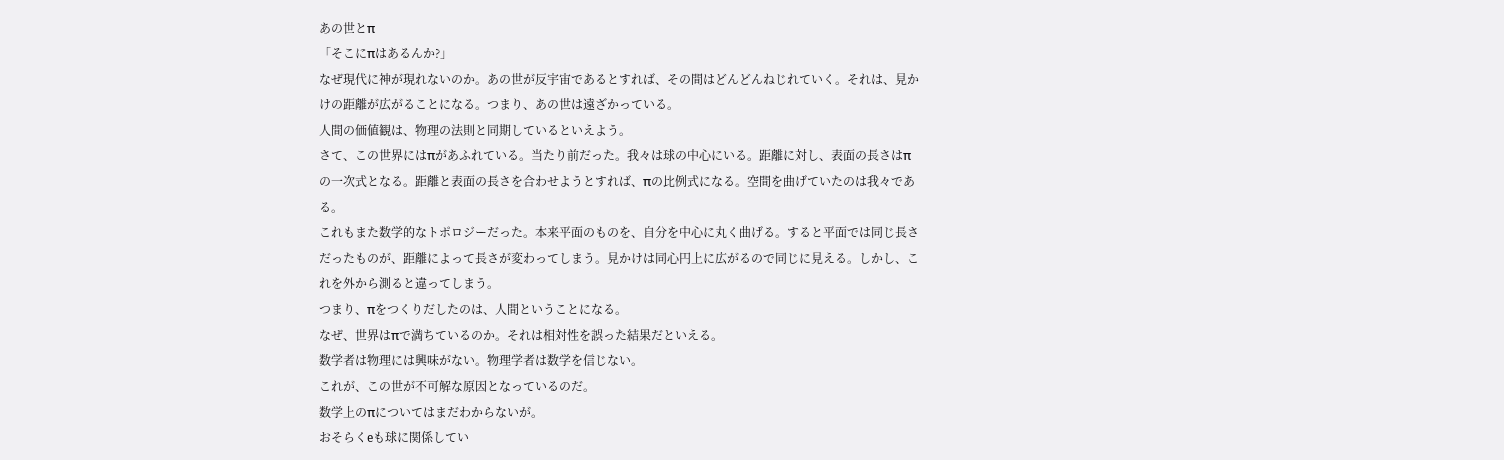あの世とπ
「そこにπはあるんか?」
なぜ現代に神が現れないのか。あの世が反宇宙であるとすれば、その間はどんどんねじれていく。それは、見かけの距離が広がることになる。つまり、あの世は遠ざかっている。
人間の価値観は、物理の法則と同期しているといえよう。
さて、この世界にはπがあふれている。当たり前だった。我々は球の中心にいる。距離に対し、表面の長さはπの一次式となる。距離と表面の長さを合わせようとすれば、πの比例式になる。空間を曲げていたのは我々である。
これもまた数学的なトポロジーだった。本来平面のものを、自分を中心に丸く曲げる。すると平面では同じ長さだったものが、距離によって長さが変わってしまう。見かけは同心円上に広がるので同じに見える。しかし、これを外から測ると違ってしまう。
つまり、πをつくりだしたのは、人間ということになる。
なぜ、世界はπで満ちているのか。それは相対性を誤った結果だといえる。
数学者は物理には興味がない。物理学者は数学を信じない。
これが、この世が不可解な原因となっているのだ。
数学上のπについてはまだわからないが。
おそらくeも球に関係してい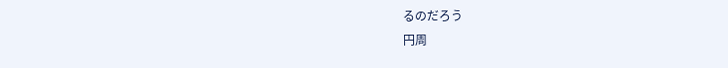るのだろう
円周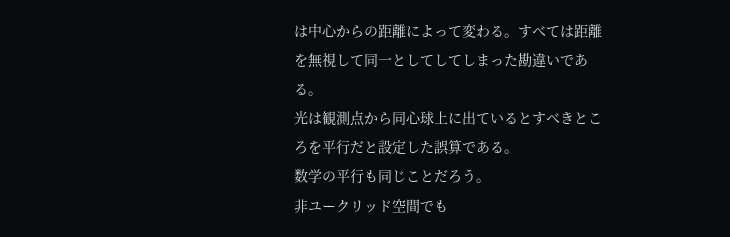は中心からの距離によって変わる。すべては距離を無視して同一としてしてしまった勘違いである。
光は観測点から同心球上に出ているとすべきところを平行だと設定した誤算である。
数学の平行も同じことだろう。
非ユークリッド空間でも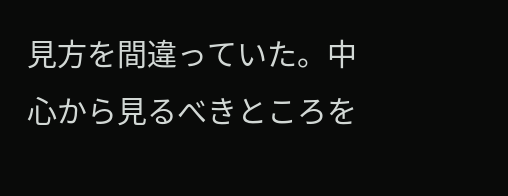見方を間違っていた。中心から見るべきところを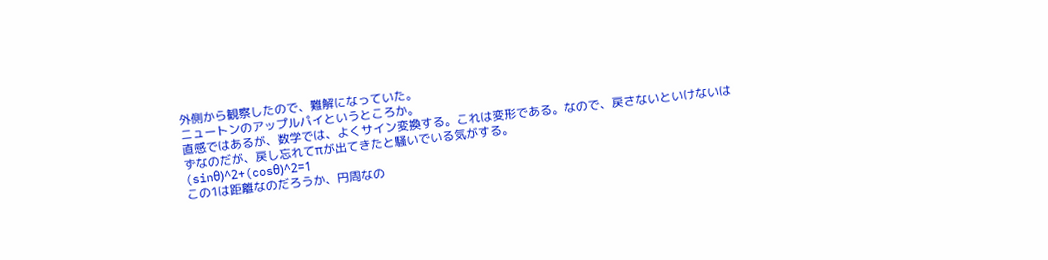外側から観察したので、難解になっていた。
ニュートンのアップルパイというところか。
直感ではあるが、数学では、よくサイン変換する。これは変形である。なので、戻さないといけないはずなのだが、戻し忘れてπが出てきたと騒いでいる気がする。
(sinθ)^2+(cosθ)^2=1
この1は距離なのだろうか、円周なの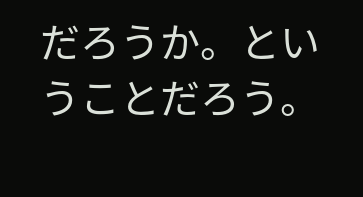だろうか。ということだろう。